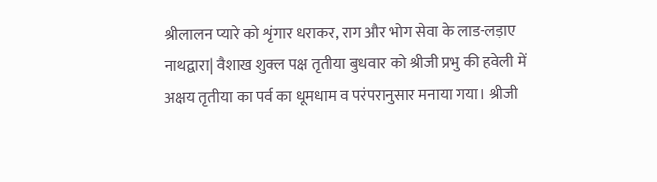श्रीलालन प्यारे को शृंगार धराकर, राग और भोग सेवा के लाड-लड़ाए
नाथद्वारा| वैशाख शुक्ल पक्ष तृतीया बुधवार को श्रीजी प्रभु की हवेली में अक्षय तृतीया का पर्व का धूमधाम व परंपरानुसार मनाया गया। श्रीजी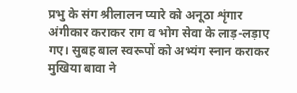प्रभु के संग श्रीलालन प्यारे को अनूठा शृंगार अंगीकार कराकर राग व भोग सेवा के लाड़-लड़ाए गए। सुबह बाल स्वरूपों को अभ्यंग स्नान कराकर मुखिया बावा ने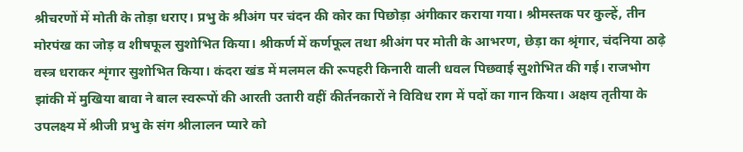श्रीचरणों में मोती के तोड़ा धराए। प्रभु के श्रीअंग पर चंदन की कोर का पिछोड़ा अंगीकार कराया गया। श्रीमस्तक पर कुल्हें, तीन मोरपंख का जोड़ व शीषफूल सुशोभित किया। श्रीकर्ण में कर्णफूल तथा श्रीअंग पर मोती के आभरण, छेड़ा का श्रृंगार, चंदनिया ठाढ़े वस्त्र धराकर शृंगार सुशोभित किया। कंदरा खंड में मलमल की रूपहरी किनारी वाली धवल पिछवाई सुशोभित की गई। राजभोग झांकी में मुखिया बावा ने बाल स्वरूपों की आरती उतारी वहीं कीर्तनकारों ने विविध राग में पदों का गान किया। अक्षय तृतीया के उपलक्ष्य में श्रीजी प्रभु के संग श्रीलालन प्यारे को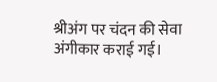श्रीअंग पर चंदन की सेवा अंगीकार कराई गई।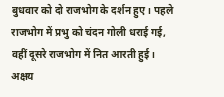बुधवार को दो राजभोग के दर्शन हुए। पहले राजभोग में प्रभु को चंदन गोली धराई गई, वहीं दूसरे राजभोग में नित आरती हुई। अक्षय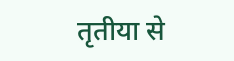तृतीया से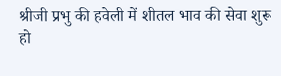श्रीजी प्रभु की हवेली में शीतल भाव की सेवा शुरू हो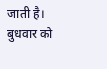जाती है। बुधवार को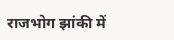राजभोग झांकी में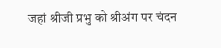जहां श्रीजी प्रभु को श्रीअंग पर चंदन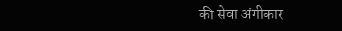की सेवा अंगीकार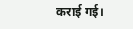कराई गई।